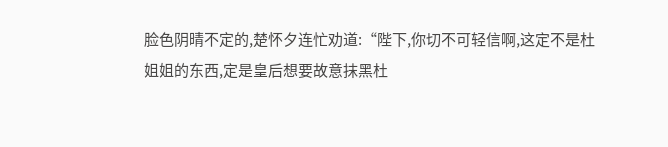脸色阴晴不定的,楚怀夕连忙劝道:“陛下,你切不可轻信啊,这定不是杜姐姐的东西,定是皇后想要故意抹黑杜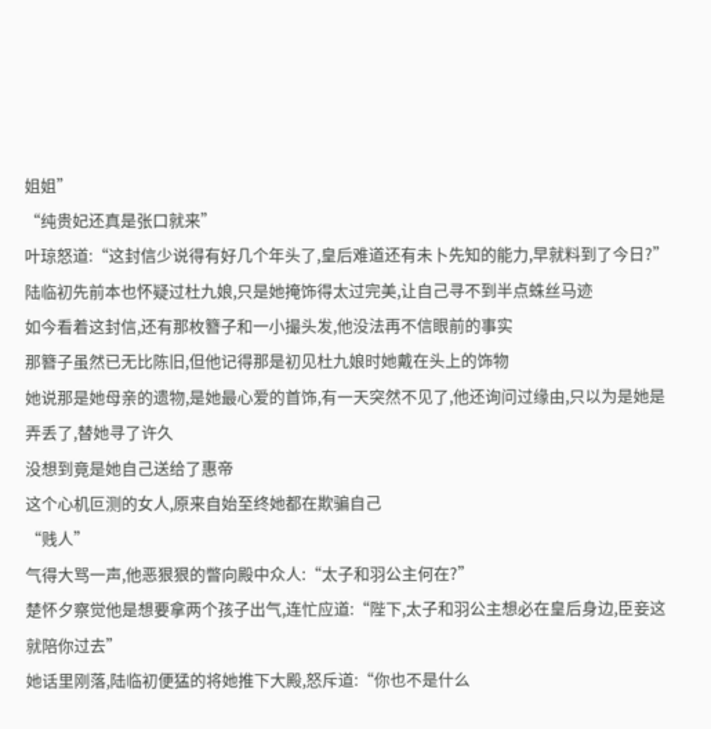姐姐”
“纯贵妃还真是张口就来”
叶琼怒道:“这封信少说得有好几个年头了,皇后难道还有未卜先知的能力,早就料到了今日?”
陆临初先前本也怀疑过杜九娘,只是她掩饰得太过完美,让自己寻不到半点蛛丝马迹
如今看着这封信,还有那枚簪子和一小撮头发,他没法再不信眼前的事实
那簪子虽然已无比陈旧,但他记得那是初见杜九娘时她戴在头上的饰物
她说那是她母亲的遗物,是她最心爱的首饰,有一天突然不见了,他还询问过缘由,只以为是她是弄丢了,替她寻了许久
没想到竟是她自己送给了惠帝
这个心机叵测的女人,原来自始至终她都在欺骗自己
“贱人”
气得大骂一声,他恶狠狠的瞥向殿中众人:“太子和羽公主何在?”
楚怀夕察觉他是想要拿两个孩子出气,连忙应道:“陛下,太子和羽公主想必在皇后身边,臣妾这就陪你过去”
她话里刚落,陆临初便猛的将她推下大殿,怒斥道:“你也不是什么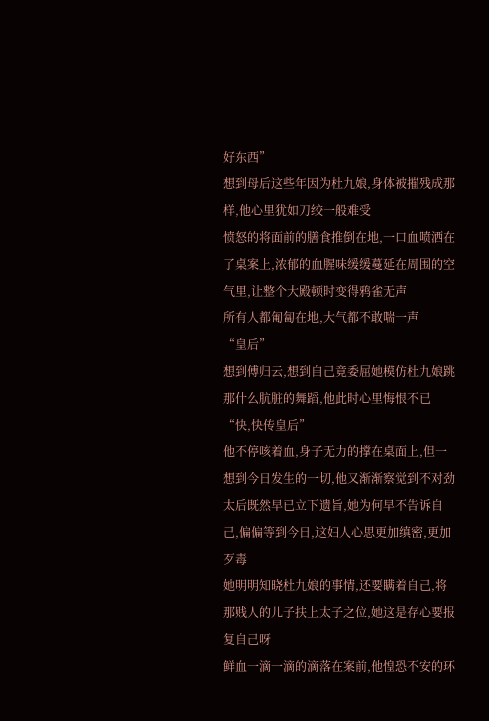好东西”
想到母后这些年因为杜九娘,身体被摧残成那样,他心里犹如刀绞一般难受
愤怒的将面前的膳食推倒在地,一口血喷洒在了桌案上,浓郁的血腥味缓缓蔓延在周围的空气里,让整个大殿顿时变得鸦雀无声
所有人都匍匐在地,大气都不敢喘一声
“皇后”
想到傅归云,想到自己竟委屈她模仿杜九娘跳那什么肮脏的舞蹈,他此时心里悔恨不已
“快,快传皇后”
他不停咳着血,身子无力的撑在桌面上,但一想到今日发生的一切,他又渐渐察觉到不对劲
太后既然早已立下遗旨,她为何早不告诉自己,偏偏等到今日,这妇人心思更加缜密,更加歹毒
她明明知晓杜九娘的事情,还要瞒着自己,将那贱人的儿子扶上太子之位,她这是存心要报复自己呀
鲜血一滴一滴的滴落在案前,他惶恐不安的环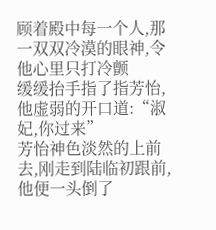顾着殿中每一个人,那一双双冷漠的眼神,令他心里只打冷颤
缓缓抬手指了指芳怡,他虚弱的开口道:“淑妃,你过来”
芳怡神色淡然的上前去,刚走到陆临初跟前,他便一头倒了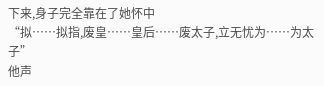下来,身子完全靠在了她怀中
“拟……拟指,废皇……皇后……废太子,立无忧为……为太子”
他声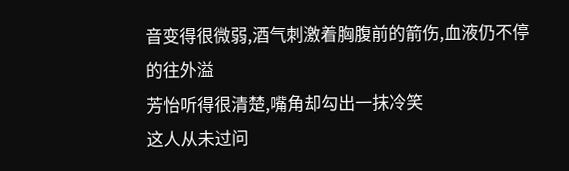音变得很微弱,酒气刺激着胸腹前的箭伤,血液仍不停的往外溢
芳怡听得很清楚,嘴角却勾出一抹冷笑
这人从未过问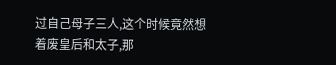过自己母子三人,这个时候竟然想着废皇后和太子,那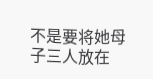不是要将她母子三人放在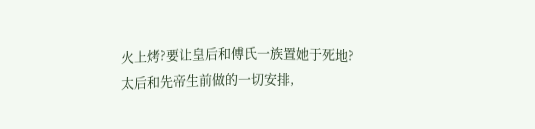火上烤?要让皇后和傅氏一族置她于死地?
太后和先帝生前做的一切安排,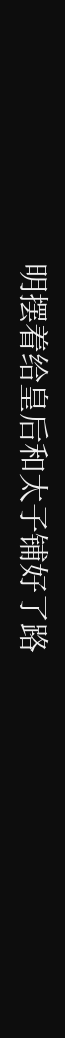明摆着给皇后和太子铺好了路